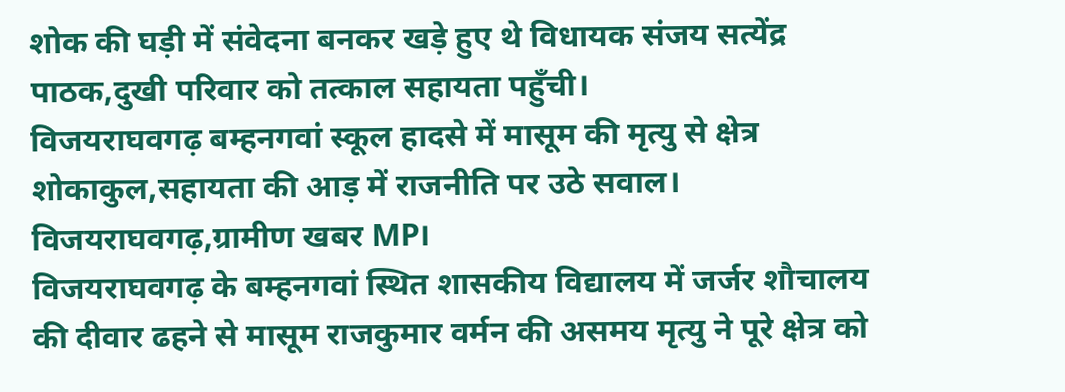शोक की घड़ी में संवेदना बनकर खड़े हुए थे विधायक संजय सत्येंद्र पाठक,दुखी परिवार को तत्काल सहायता पहुँची।
विजयराघवगढ़ बम्हनगवां स्कूल हादसे में मासूम की मृत्यु से क्षेत्र शोकाकुल,सहायता की आड़ में राजनीति पर उठे सवाल।
विजयराघवगढ़,ग्रामीण खबर MP।
विजयराघवगढ़ के बम्हनगवां स्थित शासकीय विद्यालय में जर्जर शौचालय की दीवार ढहने से मासूम राजकुमार वर्मन की असमय मृत्यु ने पूरे क्षेत्र को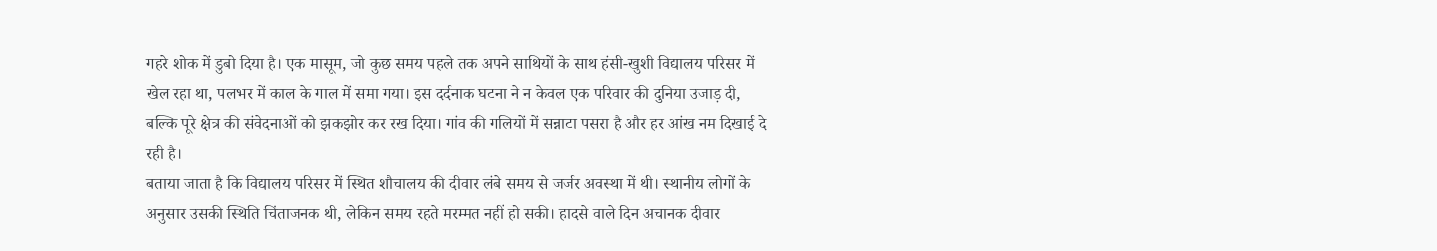गहरे शोक में डुबो दिया है। एक मासूम, जो कुछ समय पहले तक अपने साथियों के साथ हंसी-खुशी विद्यालय परिसर में खेल रहा था, पलभर में काल के गाल में समा गया। इस दर्दनाक घटना ने न केवल एक परिवार की दुनिया उजाड़ दी, बल्कि पूरे क्षेत्र की संवेदनाओं को झकझोर कर रख दिया। गांव की गलियों में सन्नाटा पसरा है और हर आंख नम दिखाई दे रही है।
बताया जाता है कि विद्यालय परिसर में स्थित शौचालय की दीवार लंबे समय से जर्जर अवस्था में थी। स्थानीय लोगों के अनुसार उसकी स्थिति चिंताजनक थी, लेकिन समय रहते मरम्मत नहीं हो सकी। हादसे वाले दिन अचानक दीवार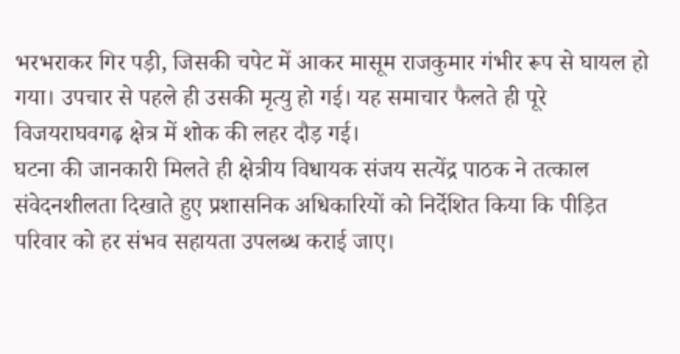भरभराकर गिर पड़ी, जिसकी चपेट में आकर मासूम राजकुमार गंभीर रूप से घायल हो गया। उपचार से पहले ही उसकी मृत्यु हो गई। यह समाचार फैलते ही पूरे विजयराघवगढ़ क्षेत्र में शोक की लहर दौड़ गई।
घटना की जानकारी मिलते ही क्षेत्रीय विधायक संजय सत्येंद्र पाठक ने तत्काल संवेदनशीलता दिखाते हुए प्रशासनिक अधिकारियों को निर्देशित किया कि पीड़ित परिवार को हर संभव सहायता उपलब्ध कराई जाए।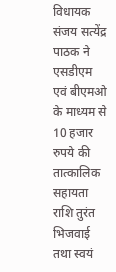विधायक संजय सत्येंद्र पाठक ने एसडीएम एवं बीएमओ के माध्यम से 10 हजार रुपये की तात्कालिक सहायता राशि तुरंत भिजवाई तथा स्वयं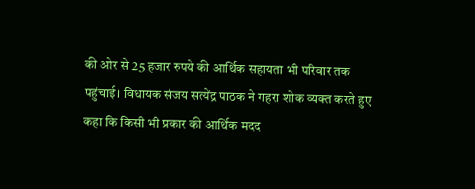की ओर से 25 हजार रुपये की आर्थिक सहायता भी परिवार तक पहुंचाई। विधायक संजय सत्येंद्र पाठक ने गहरा शोक व्यक्त करते हुए कहा कि किसी भी प्रकार की आर्थिक मदद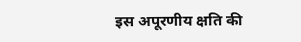इस अपूरणीय क्षति की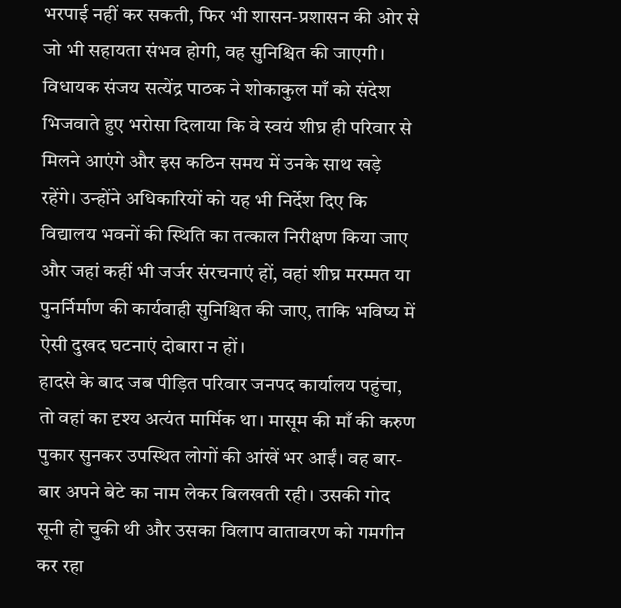भरपाई नहीं कर सकती, फिर भी शासन-प्रशासन की ओर से जो भी सहायता संभव होगी, वह सुनिश्चित की जाएगी।
विधायक संजय सत्येंद्र पाठक ने शोकाकुल माँ को संदेश भिजवाते हुए भरोसा दिलाया कि वे स्वयं शीघ्र ही परिवार से मिलने आएंगे और इस कठिन समय में उनके साथ खड़े रहेंगे। उन्होंने अधिकारियों को यह भी निर्देश दिए कि विद्यालय भवनों की स्थिति का तत्काल निरीक्षण किया जाए और जहां कहीं भी जर्जर संरचनाएं हों, वहां शीघ्र मरम्मत या पुनर्निर्माण की कार्यवाही सुनिश्चित की जाए, ताकि भविष्य में ऐसी दुखद घटनाएं दोबारा न हों।
हादसे के बाद जब पीड़ित परिवार जनपद कार्यालय पहुंचा, तो वहां का दृश्य अत्यंत मार्मिक था। मासूम की माँ की करुण पुकार सुनकर उपस्थित लोगों की आंखें भर आईं। वह बार-बार अपने बेटे का नाम लेकर बिलखती रही। उसकी गोद सूनी हो चुकी थी और उसका विलाप वातावरण को गमगीन कर रहा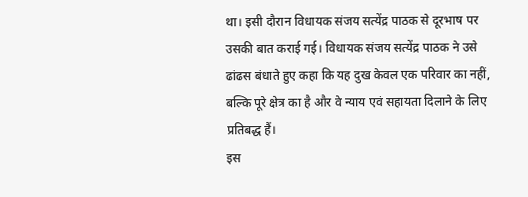था। इसी दौरान विधायक संजय सत्येंद्र पाठक से दूरभाष पर उसकी बात कराई गई। विधायक संजय सत्येंद्र पाठक ने उसे ढांढस बंधाते हुए कहा कि यह दुख केवल एक परिवार का नहीं, बल्कि पूरे क्षेत्र का है और वे न्याय एवं सहायता दिलाने के लिए प्रतिबद्ध हैं।
इस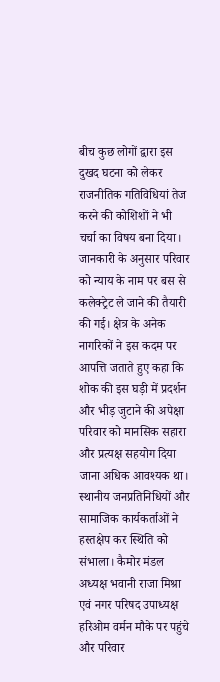बीच कुछ लोगों द्वारा इस दुखद घटना को लेकर राजनीतिक गतिविधियां तेज करने की कोशिशों ने भी चर्चा का विषय बना दिया। जानकारी के अनुसार परिवार को न्याय के नाम पर बस से कलेक्ट्रेट ले जाने की तैयारी की गई। क्षेत्र के अनेक नागरिकों ने इस कदम पर आपत्ति जताते हुए कहा कि शोक की इस घड़ी में प्रदर्शन और भीड़ जुटाने की अपेक्षा परिवार को मानसिक सहारा और प्रत्यक्ष सहयोग दिया जाना अधिक आवश्यक था।
स्थानीय जनप्रतिनिधियों और सामाजिक कार्यकर्ताओं ने हस्तक्षेप कर स्थिति को संभाला। कैमोर मंडल अध्यक्ष भवानी राजा मिश्रा एवं नगर परिषद उपाध्यक्ष हरिओम वर्मन मौके पर पहुंचे और परिवार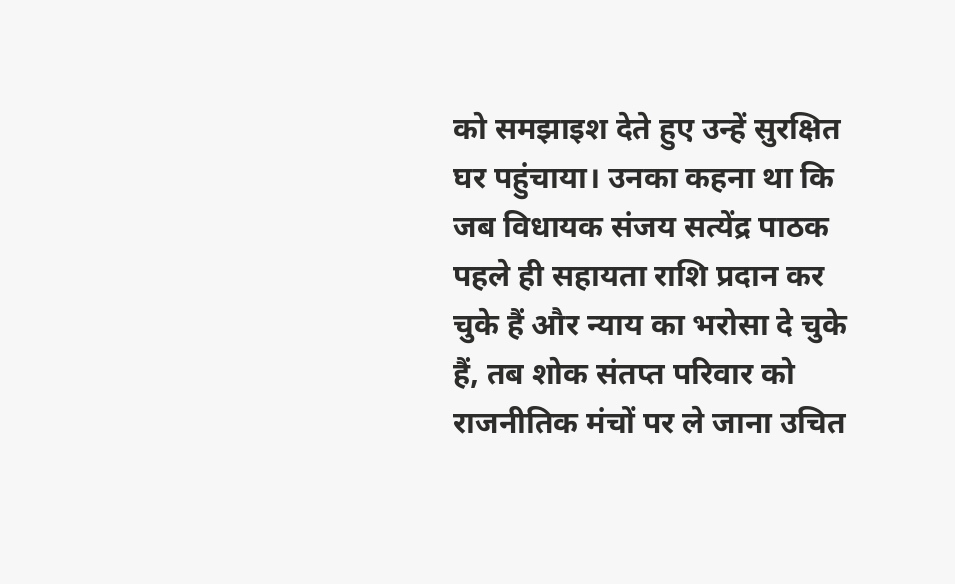को समझाइश देते हुए उन्हें सुरक्षित घर पहुंचाया। उनका कहना था कि जब विधायक संजय सत्येंद्र पाठक पहले ही सहायता राशि प्रदान कर चुके हैं और न्याय का भरोसा दे चुके हैं, तब शोक संतप्त परिवार को राजनीतिक मंचों पर ले जाना उचित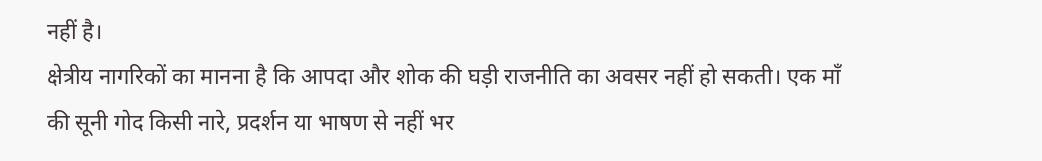नहीं है।
क्षेत्रीय नागरिकों का मानना है कि आपदा और शोक की घड़ी राजनीति का अवसर नहीं हो सकती। एक माँ की सूनी गोद किसी नारे, प्रदर्शन या भाषण से नहीं भर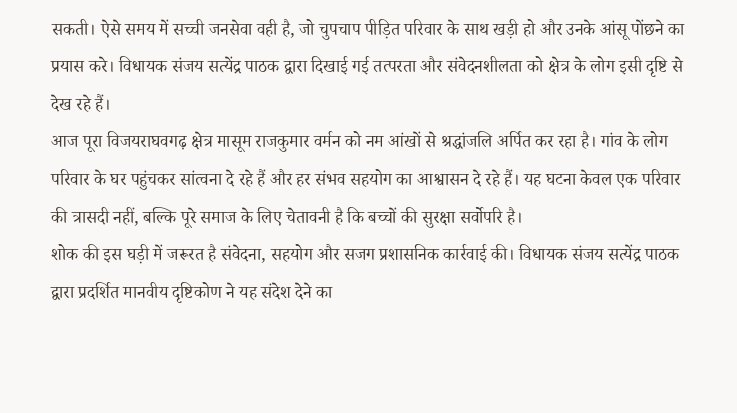सकती। ऐसे समय में सच्ची जनसेवा वही है, जो चुपचाप पीड़ित परिवार के साथ खड़ी हो और उनके आंसू पोंछने का प्रयास करे। विधायक संजय सत्येंद्र पाठक द्वारा दिखाई गई तत्परता और संवेदनशीलता को क्षेत्र के लोग इसी दृष्टि से देख रहे हैं।
आज पूरा विजयराघवगढ़ क्षेत्र मासूम राजकुमार वर्मन को नम आंखों से श्रद्धांजलि अर्पित कर रहा है। गांव के लोग परिवार के घर पहुंचकर सांत्वना दे रहे हैं और हर संभव सहयोग का आश्वासन दे रहे हैं। यह घटना केवल एक परिवार की त्रासदी नहीं, बल्कि पूरे समाज के लिए चेतावनी है कि बच्चों की सुरक्षा सर्वोपरि है।
शोक की इस घड़ी में जरूरत है संवेदना, सहयोग और सजग प्रशासनिक कार्रवाई की। विधायक संजय सत्येंद्र पाठक द्वारा प्रदर्शित मानवीय दृष्टिकोण ने यह संदेश देने का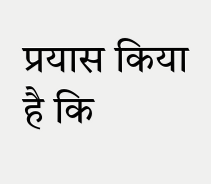प्रयास किया है कि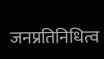जनप्रतिनिधित्व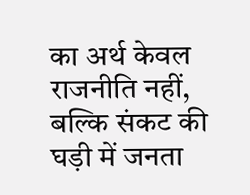का अर्थ केवल राजनीति नहीं, बल्कि संकट की घड़ी में जनता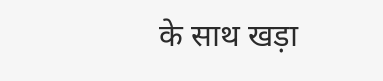के साथ खड़ा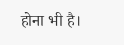होना भी है।